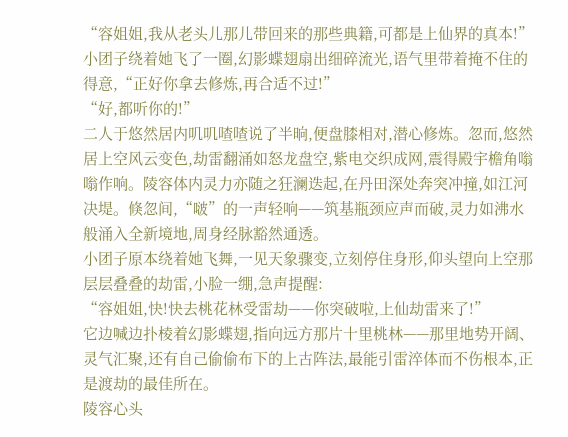“容姐姐,我从老头儿那儿带回来的那些典籍,可都是上仙界的真本!”小团子绕着她飞了一圈,幻影蝶翅扇出细碎流光,语气里带着掩不住的得意,“正好你拿去修炼,再合适不过!”
“好,都听你的!”
二人于悠然居内叽叽喳喳说了半晌,便盘膝相对,潜心修炼。忽而,悠然居上空风云变色,劫雷翻涌如怒龙盘空,紫电交织成网,震得殿宇檐角嗡嗡作响。陵容体内灵力亦随之狂澜迭起,在丹田深处奔突冲撞,如江河决堤。倏忽间,“啵”的一声轻响——筑基瓶颈应声而破,灵力如沸水般涌入全新境地,周身经脉豁然通透。
小团子原本绕着她飞舞,一见天象骤变,立刻停住身形,仰头望向上空那层层叠叠的劫雷,小脸一绷,急声提醒:
“容姐姐,快!快去桃花林受雷劫——你突破啦,上仙劫雷来了!”
它边喊边扑棱着幻影蝶翅,指向远方那片十里桃林——那里地势开阔、灵气汇聚,还有自己偷偷布下的上古阵法,最能引雷淬体而不伤根本,正是渡劫的最佳所在。
陵容心头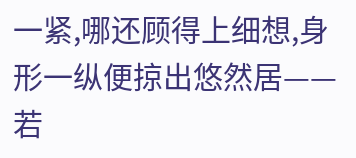一紧,哪还顾得上细想,身形一纵便掠出悠然居——若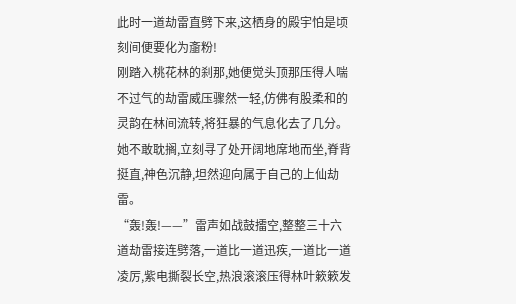此时一道劫雷直劈下来,这栖身的殿宇怕是顷刻间便要化为齑粉!
刚踏入桃花林的刹那,她便觉头顶那压得人喘不过气的劫雷威压骤然一轻,仿佛有股柔和的灵韵在林间流转,将狂暴的气息化去了几分。她不敢耽搁,立刻寻了处开阔地席地而坐,脊背挺直,神色沉静,坦然迎向属于自己的上仙劫雷。
“轰!轰!——”雷声如战鼓擂空,整整三十六道劫雷接连劈落,一道比一道迅疾,一道比一道凌厉,紫电撕裂长空,热浪滚滚压得林叶簌簌发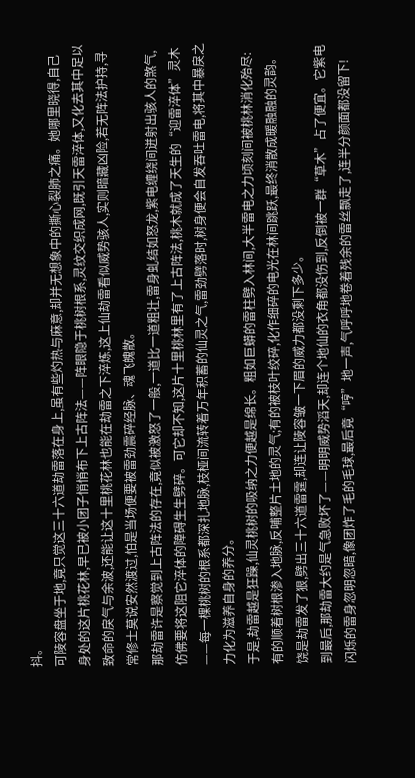抖。
可陵容盘坐于地,竟只觉这三十六道劫雷落在身上,虽有些灼热与麻意,却并无想象中的撕心裂肺之痛。她哪里晓得,自己身处的这片桃花林,早已被小团子悄悄布下上古阵法——阵眼隐于桃树根系,灵纹交织成网,既引天雷淬体,又化去其中足以致命的戾气与余波,还能让这十里桃花林也能在劫雷之下淬炼,这上仙劫雷看似威势骇人,实则暗藏凶险,若无阵法护持,寻常修士莫说安然渡过,怕是当场便要被雷劲震碎经脉、魂飞魄散。
那劫雷许是察觉到上古阵法的存在,竟似被激怒了一般,一道比一道粗壮,雷身虬结如怒龙,紫电缠绕间迸射出骇人的煞气,仿佛要将这阻它淬体的障碍生生劈碎。可它却不知,这片十里桃林里有了上古阵法,桃木就成了天生的“迎雷淬体”灵木——每一棵桃树的根系都深扎地脉,枝桠间流转着万年积蓄的仙灵之气,雷劲劈落时,树身便会自发吞吐雷电,将其中暴戾之力化为滋养自身的养分。
于是,劫雷越是狂躁,仙灵桃树的吸纳之力便越是绵长。粗如巨蟒的雷柱劈入林间,大半雷电之力顷刻间被桃林消化殆尽:有的顺着树根渗入地脉,反哺整片土地的灵气;有的被枝叶绞碎,化作细碎的电光在林间跳跃,最终消散成暖融融的灵韵。饶是劫雷发了狠,劈出三十六道雷霆,却连让陵容皱一下眉的威力都没剩下多少。
到最后,那劫雷大约是气急败坏了——明明威势滔天,却连个地仙的衣角都没伤到,反倒被一群“草木”占了便宜。它紫电闪烁的雷身忽明忽暗,像团炸了毛的毛球,最后竟“哼”地一声,气呼呼地卷着残余的雷丝飘走了,连半分颜面都没留下!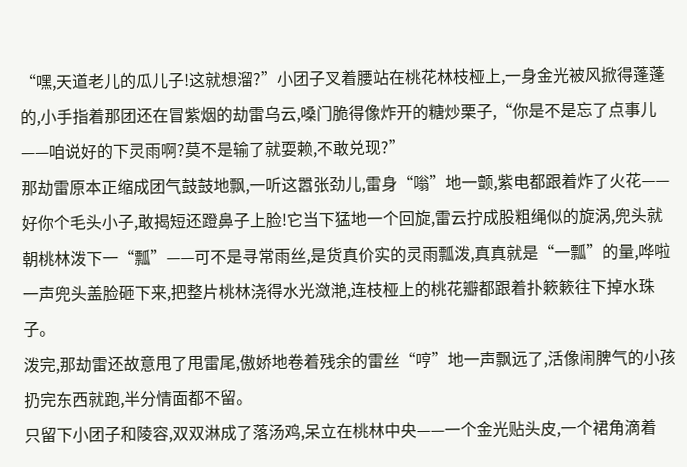“嘿,天道老儿的瓜儿子!这就想溜?”小团子叉着腰站在桃花林枝桠上,一身金光被风掀得蓬蓬的,小手指着那团还在冒紫烟的劫雷乌云,嗓门脆得像炸开的糖炒栗子,“你是不是忘了点事儿——咱说好的下灵雨啊?莫不是输了就耍赖,不敢兑现?”
那劫雷原本正缩成团气鼓鼓地飘,一听这嚣张劲儿,雷身“嗡”地一颤,紫电都跟着炸了火花——好你个毛头小子,敢揭短还蹬鼻子上脸!它当下猛地一个回旋,雷云拧成股粗绳似的旋涡,兜头就朝桃林泼下一“瓢”——可不是寻常雨丝,是货真价实的灵雨瓢泼,真真就是“一瓢”的量,哗啦一声兜头盖脸砸下来,把整片桃林浇得水光潋滟,连枝桠上的桃花瓣都跟着扑簌簌往下掉水珠子。
泼完,那劫雷还故意甩了甩雷尾,傲娇地卷着残余的雷丝“哼”地一声飘远了,活像闹脾气的小孩扔完东西就跑,半分情面都不留。
只留下小团子和陵容,双双淋成了落汤鸡,呆立在桃林中央——一个金光贴头皮,一个裙角滴着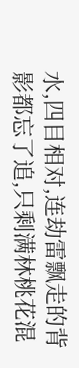水,四目相对,连劫雷飘走的背影都忘了追,只剩满林桃花混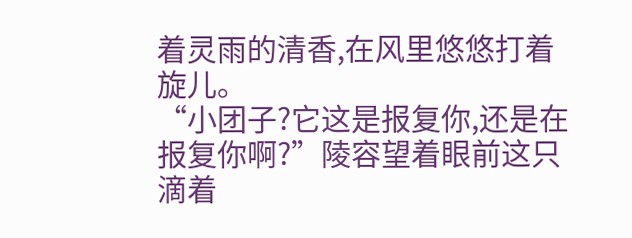着灵雨的清香,在风里悠悠打着旋儿。
“小团子?它这是报复你,还是在报复你啊?”陵容望着眼前这只滴着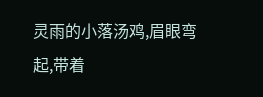灵雨的小落汤鸡,眉眼弯起,带着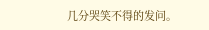几分哭笑不得的发问。